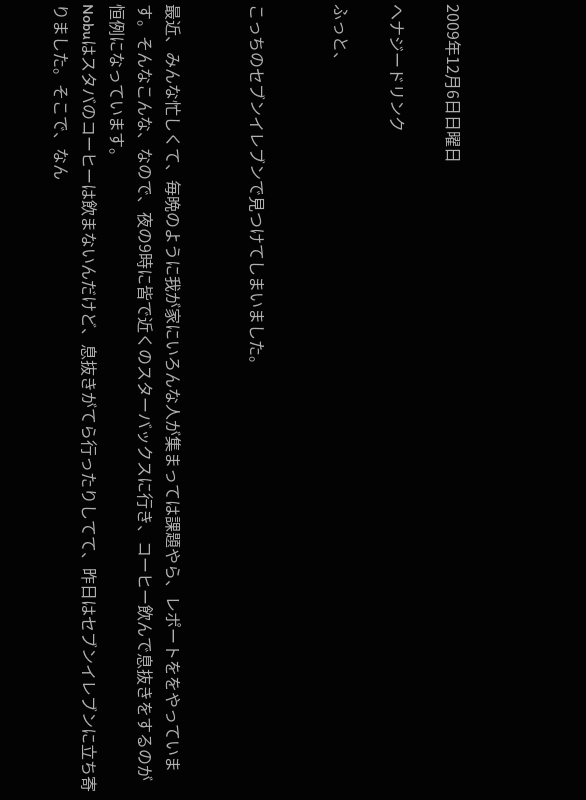2009年12月6日日曜日

へナジードリンク

ふっと、


こっちのセブンイレブンで見つけてしまいました。


最近、みんな忙しくて、毎晩のように我が家にいろんな人が集まっては課題やら、レポートををやっています。そんなこんな、なので、夜の9時に皆で近くのスターバックスに行き、コーヒー飲んで息抜きをするのが恒例になっています。
Nobuはスタバのコーヒーは飲まないんだけど、息抜きがてら行ったりしてて、昨日はセブンイレブンに立ち寄りました。そこで、なん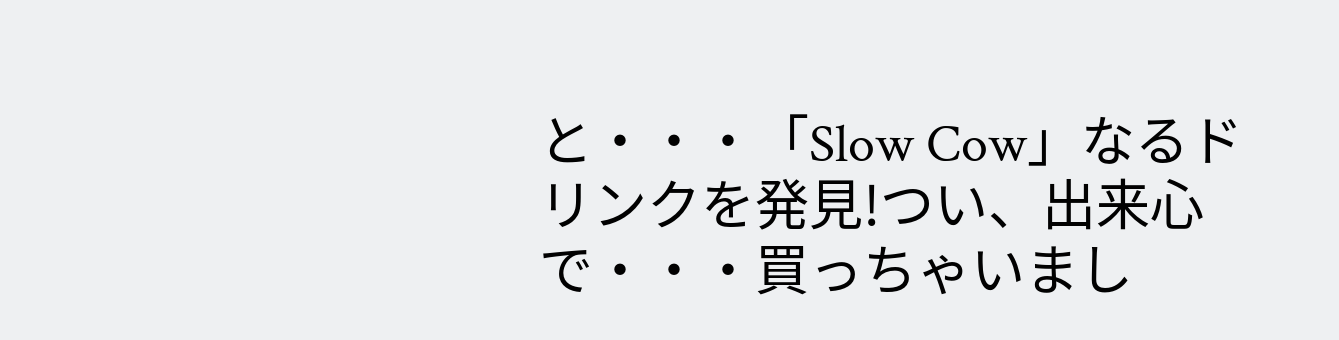と・・・「Slow Cow」なるドリンクを発見!つい、出来心で・・・買っちゃいまし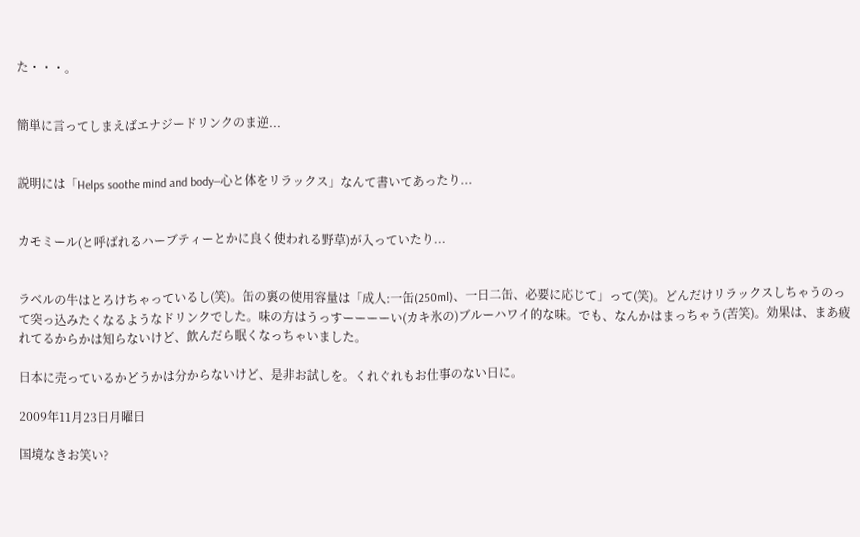た・・・。


簡単に言ってしまえばエナジードリンクのま逆...


説明には「Helps soothe mind and body―心と体をリラックス」なんて書いてあったり...


カモミール(と呼ばれるハーブティーとかに良く使われる野草)が入っていたり...


ラベルの牛はとろけちゃっているし(笑)。缶の裏の使用容量は「成人:一缶(250ml)、一日二缶、必要に応じて」って(笑)。どんだけリラックスしちゃうのって突っ込みたくなるようなドリンクでした。味の方はうっすーーーーい(カキ氷の)ブルーハワイ的な味。でも、なんかはまっちゃう(苦笑)。効果は、まあ疲れてるからかは知らないけど、飲んだら眠くなっちゃいました。

日本に売っているかどうかは分からないけど、是非お試しを。くれぐれもお仕事のない日に。

2009年11月23日月曜日

国境なきお笑い?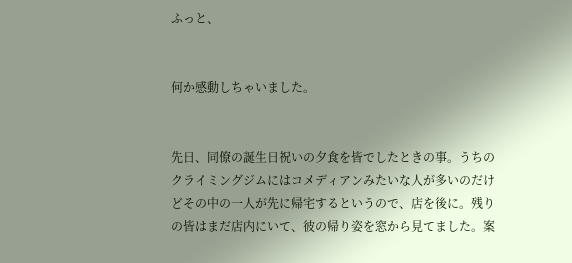ふっと、


何か感動しちゃいました。


先日、同僚の誕生日祝いの夕食を皆でしたときの事。うちのクライミングジムにはコメディアンみたいな人が多いのだけどその中の一人が先に帰宅するというので、店を後に。残りの皆はまだ店内にいて、彼の帰り姿を窓から見てました。案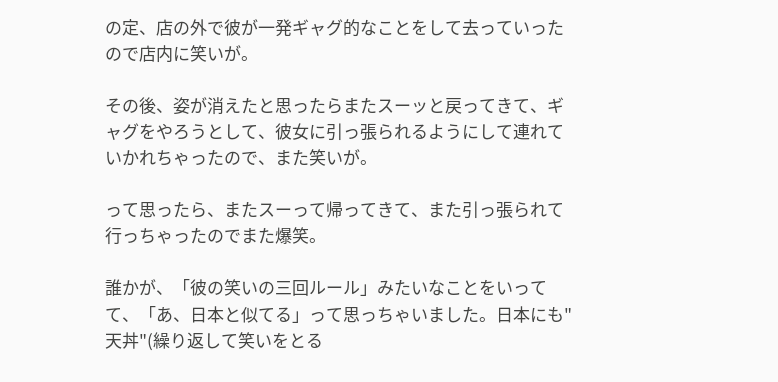の定、店の外で彼が一発ギャグ的なことをして去っていったので店内に笑いが。

その後、姿が消えたと思ったらまたスーッと戻ってきて、ギャグをやろうとして、彼女に引っ張られるようにして連れていかれちゃったので、また笑いが。

って思ったら、またスーって帰ってきて、また引っ張られて行っちゃったのでまた爆笑。

誰かが、「彼の笑いの三回ルール」みたいなことをいってて、「あ、日本と似てる」って思っちゃいました。日本にも"天丼"(繰り返して笑いをとる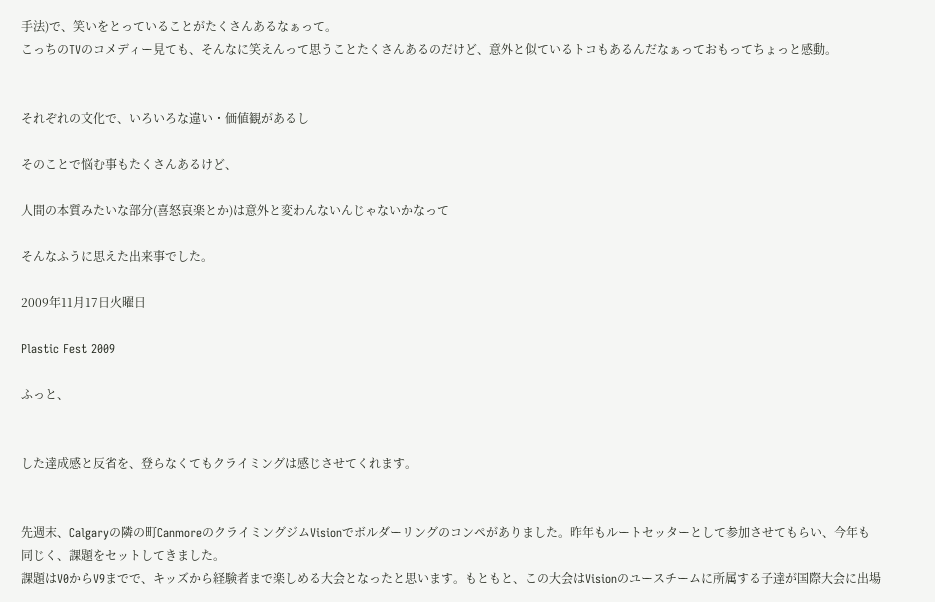手法)で、笑いをとっていることがたくさんあるなぁって。
こっちのTVのコメディー見ても、そんなに笑えんって思うことたくさんあるのだけど、意外と似ているトコもあるんだなぁっておもってちょっと感動。


それぞれの文化で、いろいろな違い・価値観があるし

そのことで悩む事もたくさんあるけど、

人間の本質みたいな部分(喜怒哀楽とか)は意外と変わんないんじゃないかなって

そんなふうに思えた出来事でした。

2009年11月17日火曜日

Plastic Fest 2009

ふっと、


した達成感と反省を、登らなくてもクライミングは感じさせてくれます。


先週末、Calgaryの隣の町CanmoreのクライミングジムVisionでボルダーリングのコンペがありました。昨年もルートセッターとして参加させてもらい、今年も同じく、課題をセットしてきました。
課題はV0からV9までで、キッズから経験者まで楽しめる大会となったと思います。もともと、この大会はVisionのユースチームに所属する子達が国際大会に出場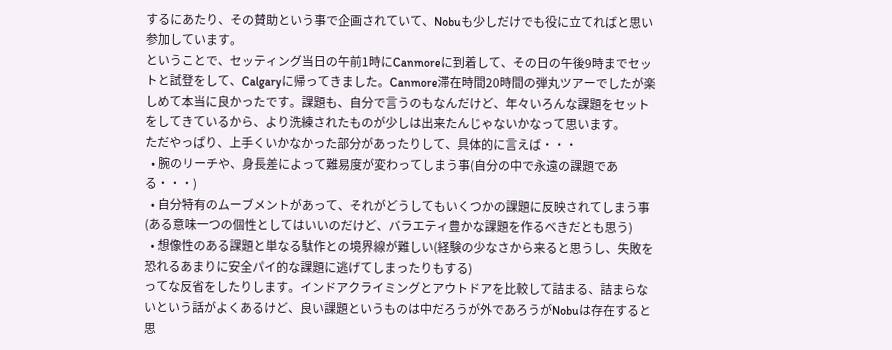するにあたり、その賛助という事で企画されていて、Nobuも少しだけでも役に立てればと思い参加しています。
ということで、セッティング当日の午前1時にCanmoreに到着して、その日の午後9時までセットと試登をして、Calgaryに帰ってきました。Canmore滞在時間20時間の弾丸ツアーでしたが楽しめて本当に良かったです。課題も、自分で言うのもなんだけど、年々いろんな課題をセットをしてきているから、より洗練されたものが少しは出来たんじゃないかなって思います。
ただやっぱり、上手くいかなかった部分があったりして、具体的に言えば・・・
  • 腕のリーチや、身長差によって難易度が変わってしまう事(自分の中で永遠の課題である・・・)
  • 自分特有のムーブメントがあって、それがどうしてもいくつかの課題に反映されてしまう事(ある意味一つの個性としてはいいのだけど、バラエティ豊かな課題を作るべきだとも思う)
  • 想像性のある課題と単なる駄作との境界線が難しい(経験の少なさから来ると思うし、失敗を恐れるあまりに安全パイ的な課題に逃げてしまったりもする)
ってな反省をしたりします。インドアクライミングとアウトドアを比較して詰まる、詰まらないという話がよくあるけど、良い課題というものは中だろうが外であろうがNobuは存在すると思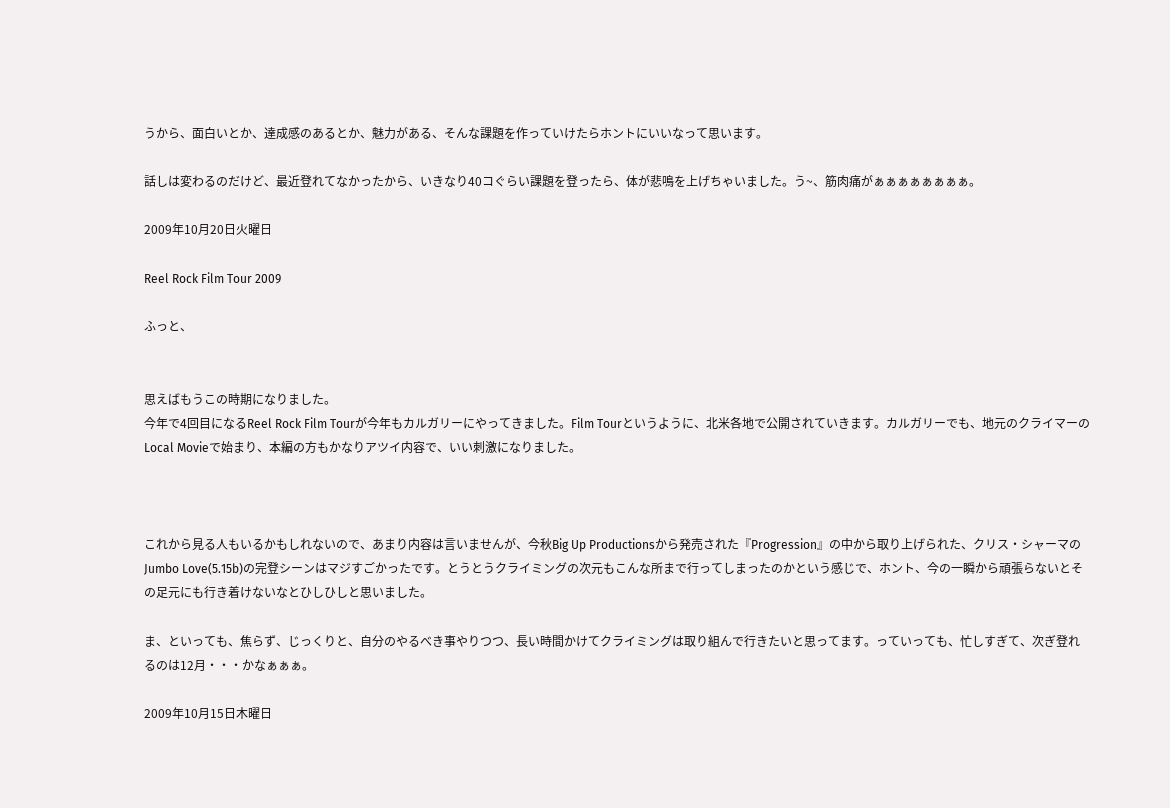うから、面白いとか、達成感のあるとか、魅力がある、そんな課題を作っていけたらホントにいいなって思います。

話しは変わるのだけど、最近登れてなかったから、いきなり40コぐらい課題を登ったら、体が悲鳴を上げちゃいました。う~、筋肉痛がぁぁぁぁぁぁぁぁ。

2009年10月20日火曜日

Reel Rock Film Tour 2009

ふっと、


思えばもうこの時期になりました。
今年で4回目になるReel Rock Film Tourが今年もカルガリーにやってきました。Film Tourというように、北米各地で公開されていきます。カルガリーでも、地元のクライマーのLocal Movieで始まり、本編の方もかなりアツイ内容で、いい刺激になりました。



これから見る人もいるかもしれないので、あまり内容は言いませんが、今秋Big Up Productionsから発売された『Progression』の中から取り上げられた、クリス・シャーマのJumbo Love(5.15b)の完登シーンはマジすごかったです。とうとうクライミングの次元もこんな所まで行ってしまったのかという感じで、ホント、今の一瞬から頑張らないとその足元にも行き着けないなとひしひしと思いました。

ま、といっても、焦らず、じっくりと、自分のやるべき事やりつつ、長い時間かけてクライミングは取り組んで行きたいと思ってます。っていっても、忙しすぎて、次ぎ登れるのは12月・・・かなぁぁぁ。

2009年10月15日木曜日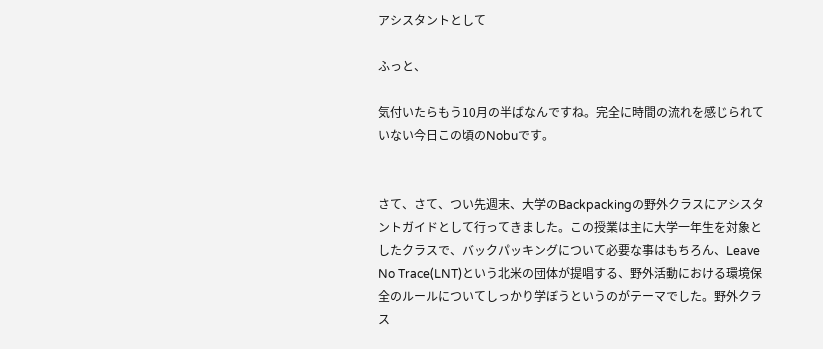アシスタントとして

ふっと、

気付いたらもう10月の半ばなんですね。完全に時間の流れを感じられていない今日この頃のNobuです。


さて、さて、つい先週末、大学のBackpackingの野外クラスにアシスタントガイドとして行ってきました。この授業は主に大学一年生を対象としたクラスで、バックパッキングについて必要な事はもちろん、Leave No Trace(LNT)という北米の団体が提唱する、野外活動における環境保全のルールについてしっかり学ぼうというのがテーマでした。野外クラス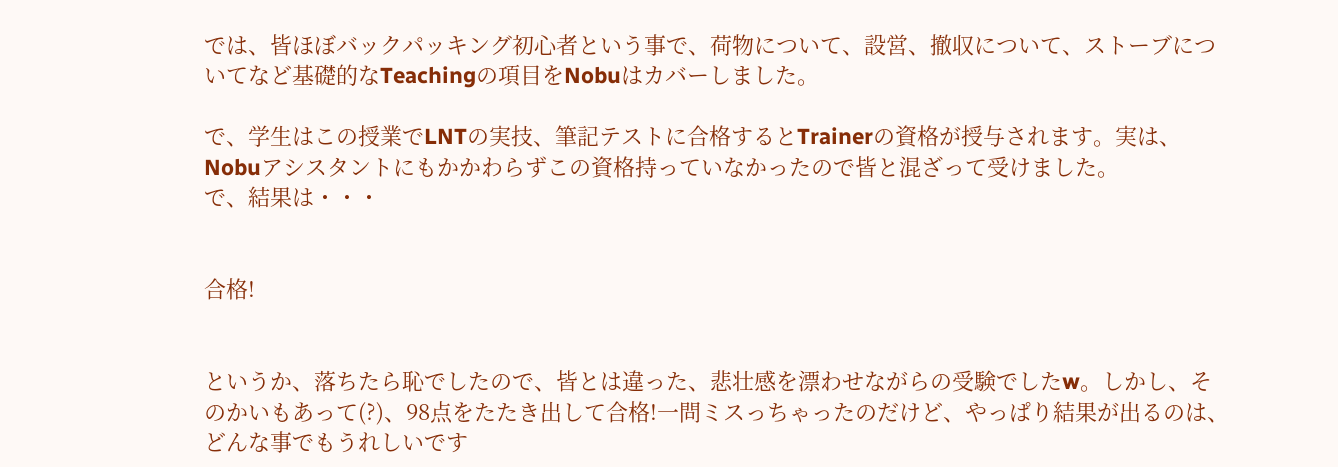では、皆ほぼバックパッキング初心者という事で、荷物について、設営、撤収について、ストーブについてなど基礎的なTeachingの項目をNobuはカバーしました。

で、学生はこの授業でLNTの実技、筆記テストに合格するとTrainerの資格が授与されます。実は、Nobuアシスタントにもかかわらずこの資格持っていなかったので皆と混ざって受けました。
で、結果は・・・


合格!


というか、落ちたら恥でしたので、皆とは違った、悲壮感を漂わせながらの受験でしたw。しかし、そのかいもあって(?)、98点をたたき出して合格!一問ミスっちゃったのだけど、やっぱり結果が出るのは、どんな事でもうれしいです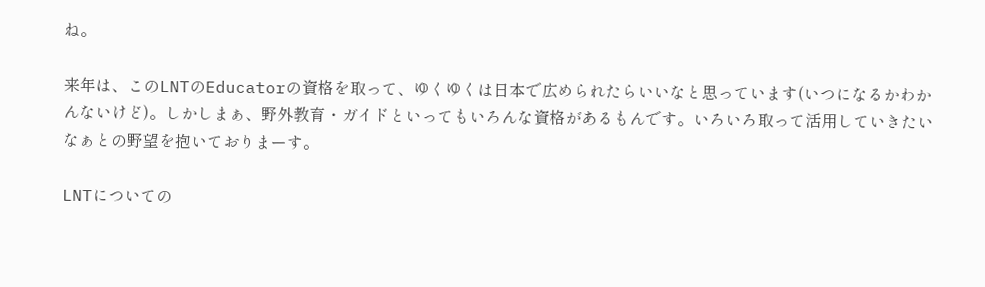ね。

来年は、このLNTのEducatorの資格を取って、ゆくゆくは日本で広められたらいいなと思っています(いつになるかわかんないけど)。しかしまぁ、野外教育・ガイドといってもいろんな資格があるもんです。いろいろ取って活用していきたいなぁとの野望を抱いておりまーす。

LNTについての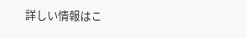詳しい情報はこ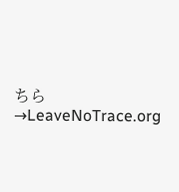ちら→LeaveNoTrace.org